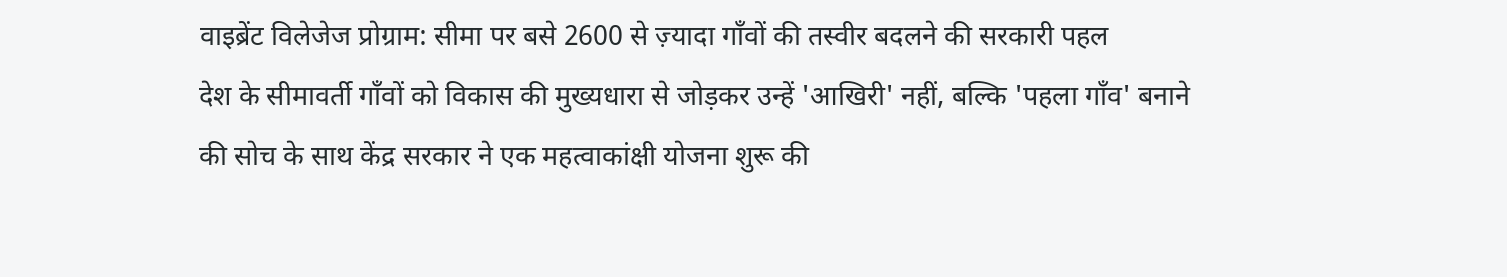वाइब्रेंट विलेजेज प्रोग्राम: सीमा पर बसे 2600 से ज़्यादा गाँवों की तस्वीर बदलने की सरकारी पहल
देश के सीमावर्ती गाँवों को विकास की मुख्यधारा से जोड़कर उन्हें 'आखिरी' नहीं, बल्कि 'पहला गाँव' बनाने की सोच के साथ केंद्र सरकार ने एक महत्वाकांक्षी योजना शुरू की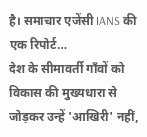है। समाचार एजेंसी IANS की एक रिपोर्ट…
देश के सीमावर्ती गाँवों को विकास की मुख्यधारा से जोड़कर उन्हें 'आखिरी' नहीं,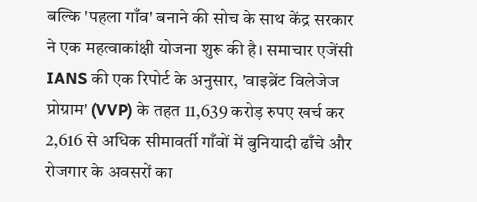बल्कि 'पहला गाँव' बनाने की सोच के साथ केंद्र सरकार ने एक महत्वाकांक्षी योजना शुरू की है। समाचार एजेंसी IANS की एक रिपोर्ट के अनुसार, 'वाइब्रेंट विलेजेज प्रोग्राम' (VVP) के तहत 11,639 करोड़ रुपए खर्च कर 2,616 से अधिक सीमावर्ती गाँवों में बुनियादी ढाँचे और रोजगार के अवसरों का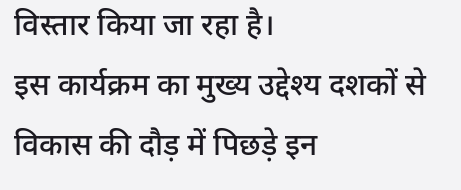विस्तार किया जा रहा है।
इस कार्यक्रम का मुख्य उद्देश्य दशकों से विकास की दौड़ में पिछड़े इन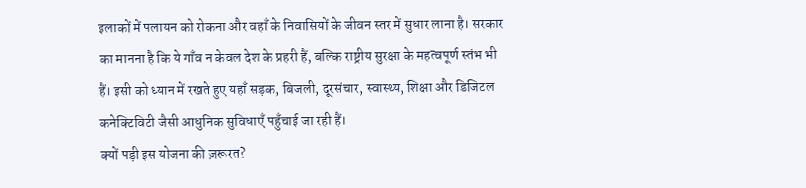इलाकों में पलायन को रोकना और वहाँ के निवासियों के जीवन स्तर में सुधार लाना है। सरकार का मानना है कि ये गाँव न केवल देश के प्रहरी हैं, बल्कि राष्ट्रीय सुरक्षा के महत्वपूर्ण स्तंभ भी हैं। इसी को ध्यान में रखते हुए यहाँ सड़क, बिजली, दूरसंचार, स्वास्थ्य, शिक्षा और डिजिटल कनेक्टिविटी जैसी आधुनिक सुविधाएँ पहुँचाई जा रही हैं।
क्यों पड़ी इस योजना की ज़रूरत?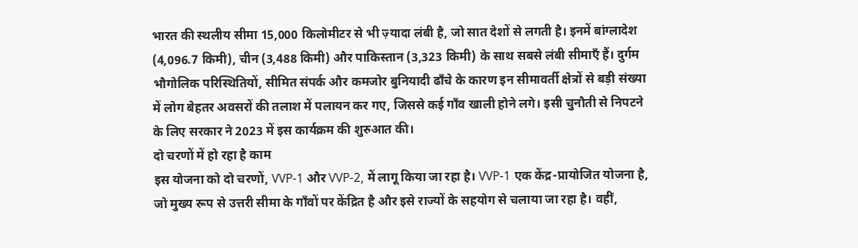भारत की स्थलीय सीमा 15,000 किलोमीटर से भी ज़्यादा लंबी है, जो सात देशों से लगती है। इनमें बांग्लादेश (4,096.7 किमी), चीन (3,488 किमी) और पाकिस्तान (3,323 किमी) के साथ सबसे लंबी सीमाएँ हैं। दुर्गम भौगोलिक परिस्थितियों, सीमित संपर्क और कमजोर बुनियादी ढाँचे के कारण इन सीमावर्ती क्षेत्रों से बड़ी संख्या में लोग बेहतर अवसरों की तलाश में पलायन कर गए, जिससे कई गाँव खाली होने लगे। इसी चुनौती से निपटने के लिए सरकार ने 2023 में इस कार्यक्रम की शुरुआत की।
दो चरणों में हो रहा है काम
इस योजना को दो चरणों, VVP-1 और VVP-2, में लागू किया जा रहा है। VVP-1 एक केंद्र-प्रायोजित योजना है, जो मुख्य रूप से उत्तरी सीमा के गाँवों पर केंद्रित है और इसे राज्यों के सहयोग से चलाया जा रहा है। वहीं,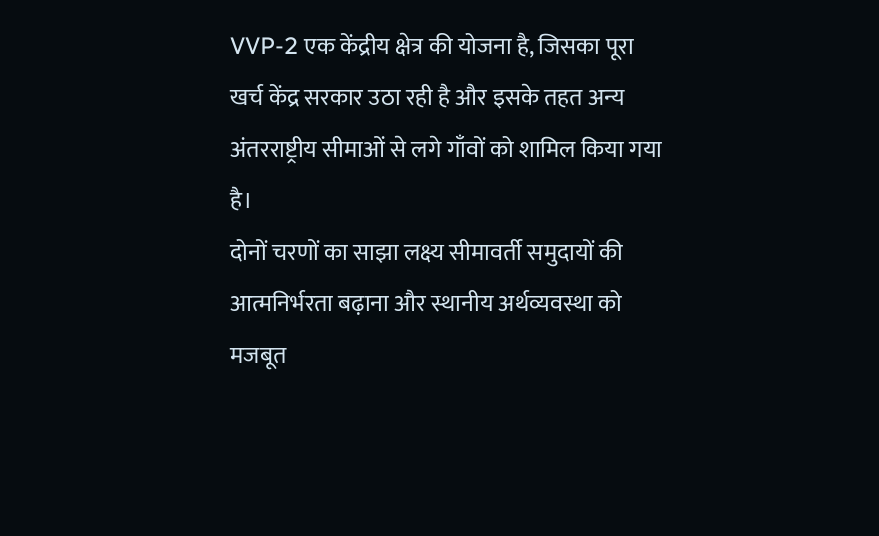VVP-2 एक केंद्रीय क्षेत्र की योजना है, जिसका पूरा खर्च केंद्र सरकार उठा रही है और इसके तहत अन्य अंतरराष्ट्रीय सीमाओं से लगे गाँवों को शामिल किया गया है।
दोनों चरणों का साझा लक्ष्य सीमावर्ती समुदायों की आत्मनिर्भरता बढ़ाना और स्थानीय अर्थव्यवस्था को मजबूत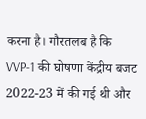करना है। गौरतलब है कि VVP-1 की घोषणा केंद्रीय बजट 2022-23 में की गई थी और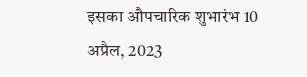इसका औपचारिक शुभारंभ 10 अप्रैल, 2023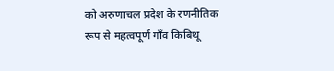को अरुणाचल प्रदेश के रणनीतिक रूप से महत्वपूर्ण गाँव किबिथू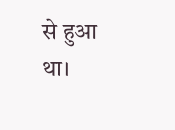से हुआ था।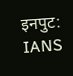इनपुट: IANS